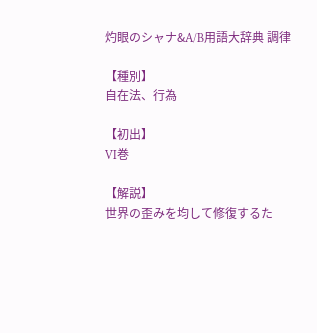灼眼のシャナ&A/B用語大辞典 調律

【種別】
自在法、行為

【初出】
VI巻

【解説】
世界の歪みを均して修復するた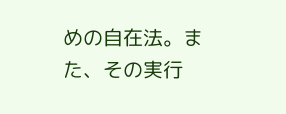めの自在法。また、その実行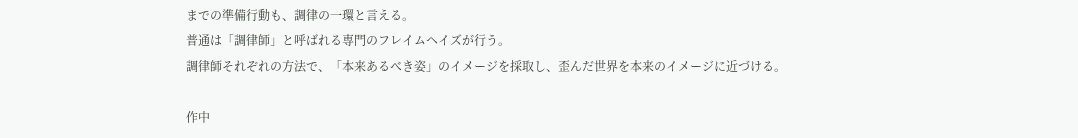までの準備行動も、調律の一環と言える。
普通は「調律師」と呼ばれる専門のフレイムヘイズが行う。
調律師それぞれの方法で、「本来あるべき姿」のイメージを採取し、歪んだ世界を本来のイメージに近づける。

作中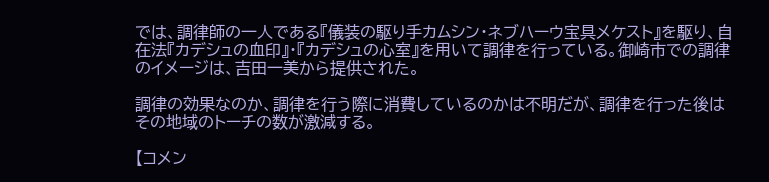では、調律師の一人である『儀装の駆り手カムシン・ネブハーウ宝具メケスト』を駆り、自在法『カデシュの血印』・『カデシュの心室』を用いて調律を行っている。御崎市での調律のイメージは、吉田一美から提供された。

調律の効果なのか、調律を行う際に消費しているのかは不明だが、調律を行った後はその地域のトーチの数が激減する。

【コメン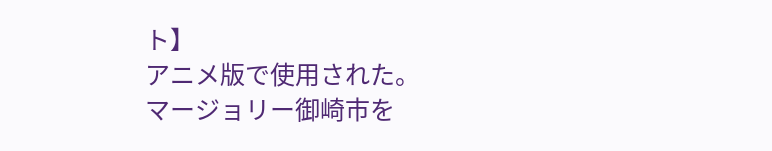ト】
アニメ版で使用された。
マージョリー御崎市を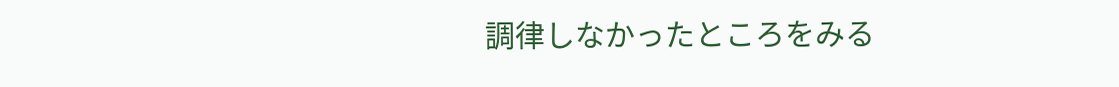調律しなかったところをみる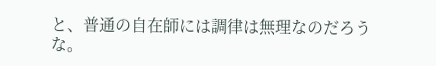と、普通の自在師には調律は無理なのだろうな。